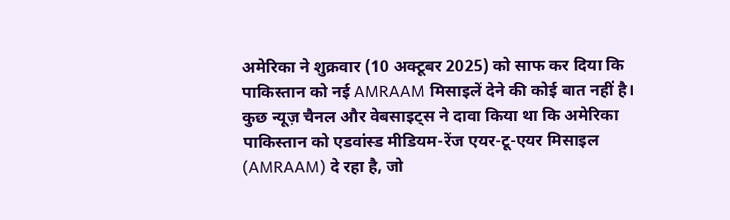अमेरिका ने शुक्रवार (10 अक्टूबर 2025) को साफ कर दिया कि पाकिस्तान को नई AMRAAM मिसाइलें देने की कोई बात नहीं है। कुछ न्यूज़ चैनल और वेबसाइट्स ने दावा किया था कि अमेरिका पाकिस्तान को एडवांस्ड मीडियम-रेंज एयर-टू-एयर मिसाइल (AMRAAM) दे रहा है, जो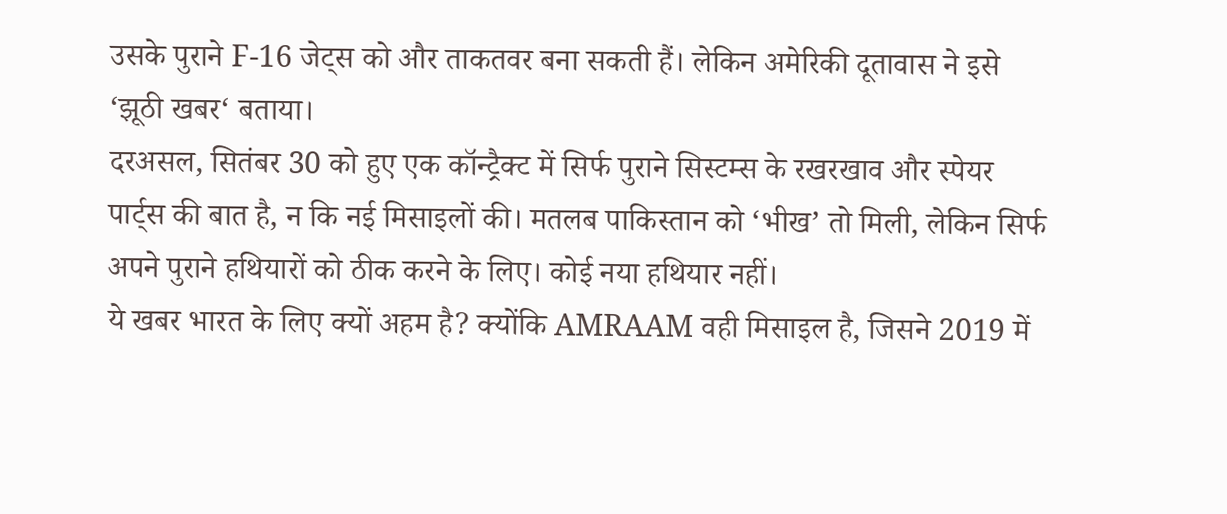उसके पुराने F-16 जेट्स को और ताकतवर बना सकती हैं। लेकिन अमेरिकी दूतावास ने इसे ‘झूठी खबर‘ बताया।
दरअसल, सितंबर 30 को हुए एक कॉन्ट्रैक्ट में सिर्फ पुराने सिस्टम्स के रखरखाव और स्पेयर पार्ट्स की बात है, न कि नई मिसाइलों की। मतलब पाकिस्तान को ‘भीख’ तो मिली, लेकिन सिर्फ अपने पुराने हथियारों को ठीक करने के लिए। कोई नया हथियार नहीं।
ये खबर भारत के लिए क्यों अहम है? क्योंकि AMRAAM वही मिसाइल है, जिसने 2019 में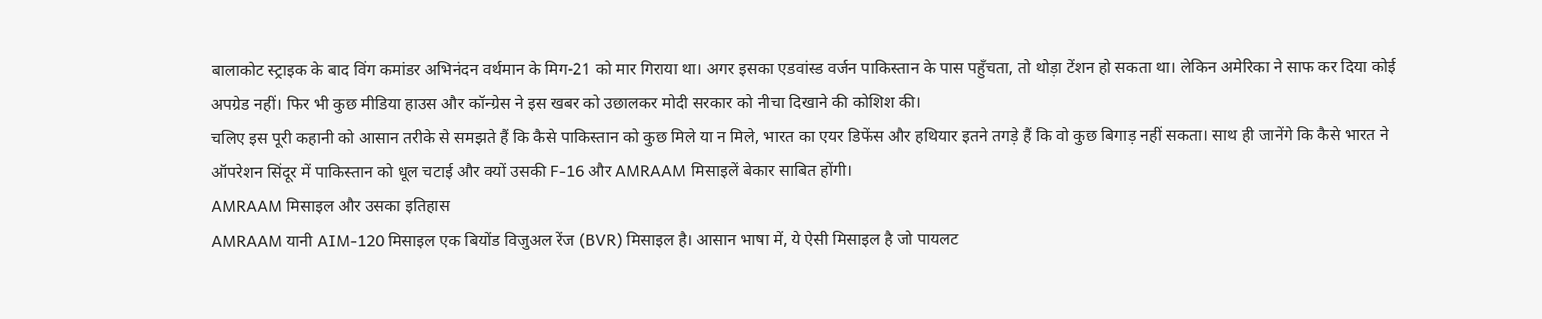बालाकोट स्ट्राइक के बाद विंग कमांडर अभिनंदन वर्थमान के मिग-21 को मार गिराया था। अगर इसका एडवांस्ड वर्जन पाकिस्तान के पास पहुँचता, तो थोड़ा टेंशन हो सकता था। लेकिन अमेरिका ने साफ कर दिया कोई अपग्रेड नहीं। फिर भी कुछ मीडिया हाउस और कॉन्ग्रेस ने इस खबर को उछालकर मोदी सरकार को नीचा दिखाने की कोशिश की।
चलिए इस पूरी कहानी को आसान तरीके से समझते हैं कि कैसे पाकिस्तान को कुछ मिले या न मिले, भारत का एयर डिफेंस और हथियार इतने तगड़े हैं कि वो कुछ बिगाड़ नहीं सकता। साथ ही जानेंगे कि कैसे भारत ने ऑपरेशन सिंदूर में पाकिस्तान को धूल चटाई और क्यों उसकी F-16 और AMRAAM मिसाइलें बेकार साबित होंगी।
AMRAAM मिसाइल और उसका इतिहास
AMRAAM यानी AIM-120 मिसाइल एक बियोंड विजुअल रेंज (BVR) मिसाइल है। आसान भाषा में, ये ऐसी मिसाइल है जो पायलट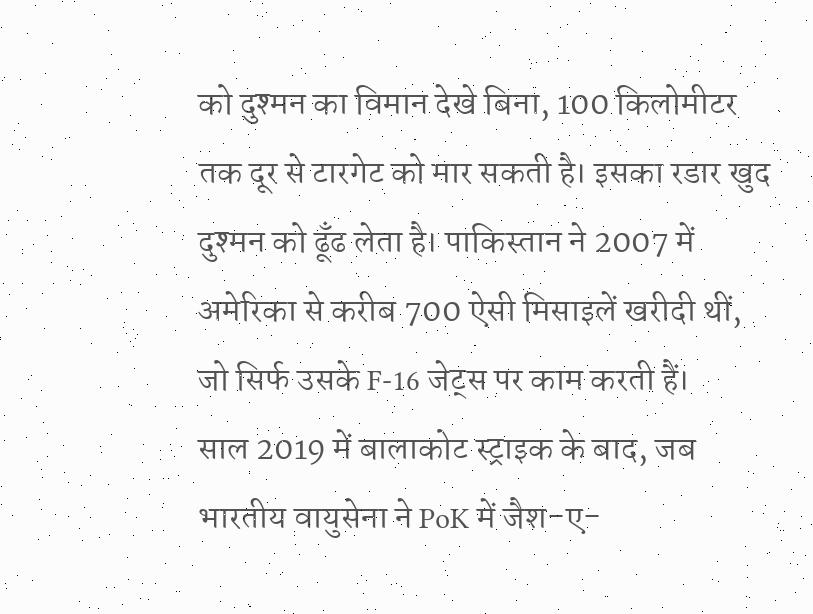को दुश्मन का विमान देखे बिना, 100 किलोमीटर तक दूर से टारगेट को मार सकती है। इसका रडार खुद दुश्मन को ढूँढ लेता है। पाकिस्तान ने 2007 में अमेरिका से करीब 700 ऐसी मिसाइलें खरीदी थीं, जो सिर्फ उसके F-16 जेट्स पर काम करती हैं।
साल 2019 में बालाकोट स्ट्राइक के बाद, जब भारतीय वायुसेना ने PoK में जैश-ए-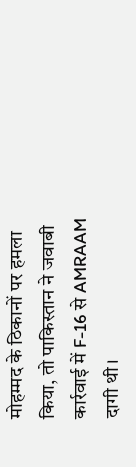मोहम्मद के ठिकानों पर हमला किया, तो पाकिस्तान ने जवाबी कार्रवाई में F-16 से AMRAAM दागी थी।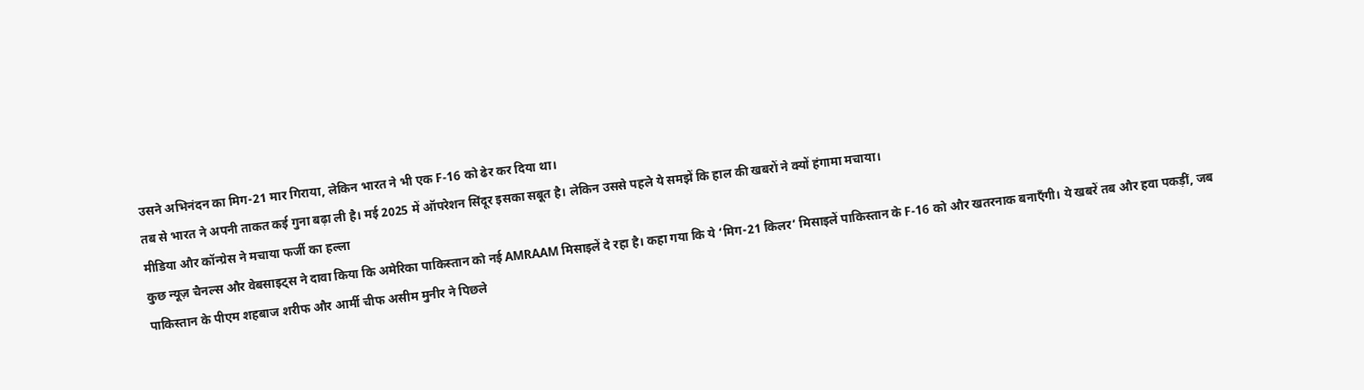उसने अभिनंदन का मिग-21 मार गिराया, लेकिन भारत ने भी एक F-16 को ढेर कर दिया था।
तब से भारत ने अपनी ताकत कई गुना बढ़ा ली है। मई 2025 में ऑपरेशन सिंदूर इसका सबूत है। लेकिन उससे पहले ये समझें कि हाल की खबरों ने क्यों हंगामा मचाया।
मीडिया और कॉन्ग्रेस ने मचाया फर्जी का हल्ला
कुछ न्यूज़ चैनल्स और वेबसाइट्स ने दावा किया कि अमेरिका पाकिस्तान को नई AMRAAM मिसाइलें दे रहा है। कहा गया कि ये ‘मिग-21 किलर’ मिसाइलें पाकिस्तान के F-16 को और खतरनाक बनाएँगी। ये खबरें तब और हवा पकड़ीं, जब पाकिस्तान के पीएम शहबाज शरीफ और आर्मी चीफ असीम मुनीर ने पिछले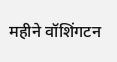महीने वॉशिंगटन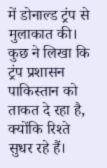में डोनाल्ड ट्रंप से मुलाकात की। कुछ ने लिखा कि ट्रंप प्रशासन पाकिस्तान को ताकत दे रहा है, क्योंकि रिश्ते सुधर रहे हैं।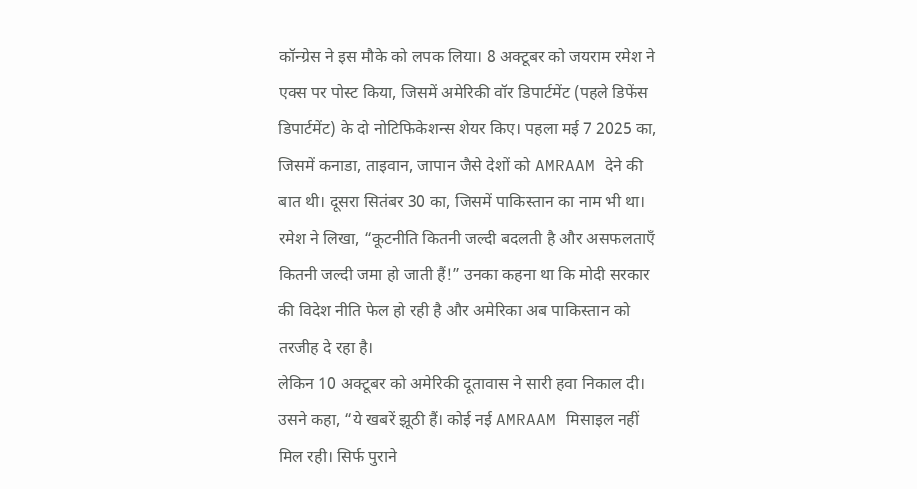कॉन्ग्रेस ने इस मौके को लपक लिया। 8 अक्टूबर को जयराम रमेश ने एक्स पर पोस्ट किया, जिसमें अमेरिकी वॉर डिपार्टमेंट (पहले डिफेंस डिपार्टमेंट) के दो नोटिफिकेशन्स शेयर किए। पहला मई 7 2025 का, जिसमें कनाडा, ताइवान, जापान जैसे देशों को AMRAAM देने की बात थी। दूसरा सितंबर 30 का, जिसमें पाकिस्तान का नाम भी था।
रमेश ने लिखा, “कूटनीति कितनी जल्दी बदलती है और असफलताएँ कितनी जल्दी जमा हो जाती हैं!” उनका कहना था कि मोदी सरकार की विदेश नीति फेल हो रही है और अमेरिका अब पाकिस्तान को तरजीह दे रहा है।
लेकिन 10 अक्टूबर को अमेरिकी दूतावास ने सारी हवा निकाल दी। उसने कहा, “ये खबरें झूठी हैं। कोई नई AMRAAM मिसाइल नहीं मिल रही। सिर्फ पुराने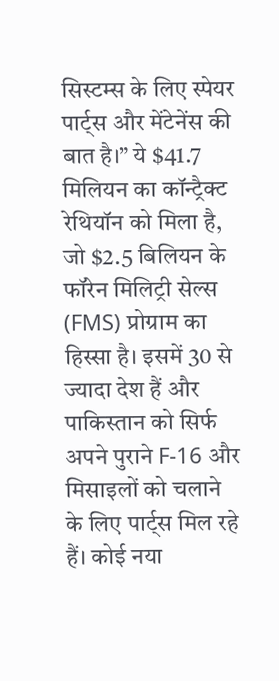सिस्टम्स के लिए स्पेयर पार्ट्स और मेंटेनेंस की बात है।” ये $41.7 मिलियन का कॉन्ट्रैक्ट रेथियॉन को मिला है, जो $2.5 बिलियन के फॉरेन मिलिट्री सेल्स (FMS) प्रोग्राम का हिस्सा है। इसमें 30 से ज्यादा देश हैं और पाकिस्तान को सिर्फ अपने पुराने F-16 और मिसाइलों को चलाने के लिए पार्ट्स मिल रहे हैं। कोई नया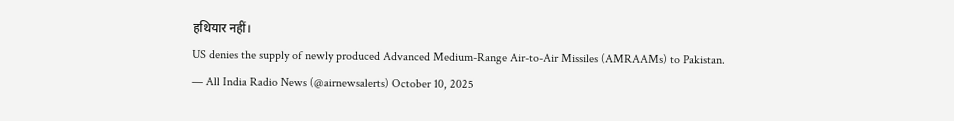हथियार नहीं।
US denies the supply of newly produced Advanced Medium-Range Air-to-Air Missiles (AMRAAMs) to Pakistan.
— All India Radio News (@airnewsalerts) October 10, 2025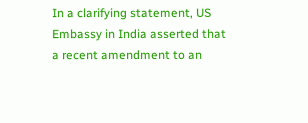In a clarifying statement, US Embassy in India asserted that a recent amendment to an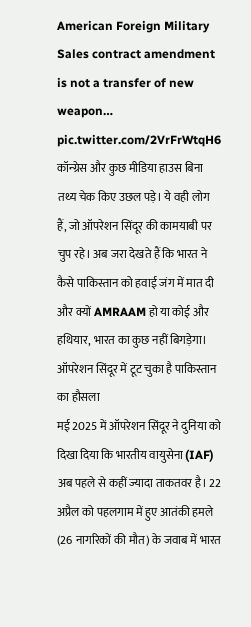American Foreign Military Sales contract amendment is not a transfer of new weapon… pic.twitter.com/2VrFrWtqH6
कॉन्ग्रेस और कुछ मीडिया हाउस बिना तथ्य चेक किए उछल पड़े। ये वही लोग हैं, जो ऑपरेशन सिंदूर की कामयाबी पर चुप रहे। अब जरा देखते हैं कि भारत ने कैसे पाकिस्तान को हवाई जंग में मात दी और क्यों AMRAAM हो या कोई और हथियार, भारत का कुछ नहीं बिगड़ेगा।
ऑपरेशन सिंदूर में टूट चुका है पाकिस्तान का हौसला
मई 2025 में ऑपरेशन सिंदूर ने दुनिया को दिखा दिया कि भारतीय वायुसेना (IAF) अब पहले से कहीं ज्यादा ताकतवर है। 22 अप्रैल को पहलगाम में हुए आतंकी हमले (26 नागरिकों की मौत) के जवाब में भारत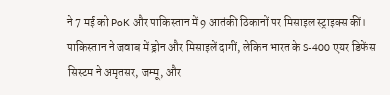ने 7 मई को PoK और पाकिस्तान में 9 आतंकी ठिकानों पर मिसाइल स्ट्राइक्स कीं।
पाकिस्तान ने जवाब में ड्रोन और मिसाइलें दागीं, लेकिन भारत के S-400 एयर डिफेंस सिस्टम ने अमृतसर, जम्मू, और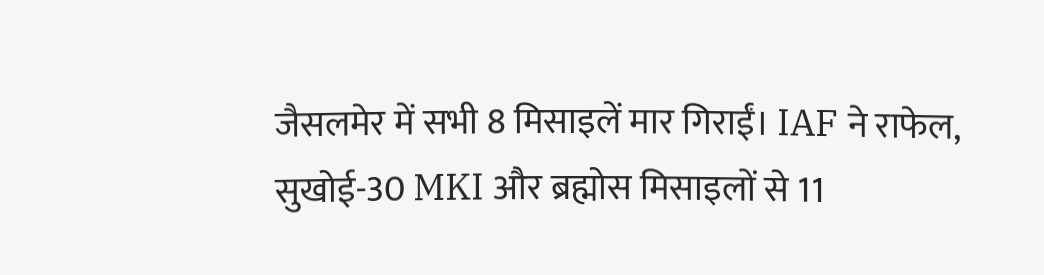जैसलमेर में सभी 8 मिसाइलें मार गिराईं। IAF ने राफेल, सुखोई-30 MKI और ब्रह्मोस मिसाइलों से 11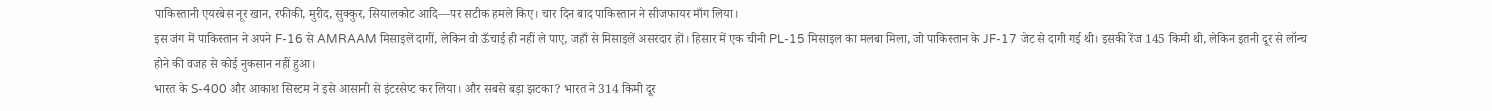पाकिस्तानी एयरबेस नूर खान, रफीकी, मुरीद, सुक्कुर, सियालकोट आदि—पर सटीक हमले किए। चार दिन बाद पाकिस्तान ने सीजफायर माँग लिया।
इस जंग में पाकिस्तान ने अपने F-16 से AMRAAM मिसाइलें दागीं, लेकिन वो ऊँचाई ही नहीं ले पाए, जहाँ से मिसाइलें असरदार हों। हिसार में एक चीनी PL-15 मिसाइल का मलबा मिला, जो पाकिस्तान के JF-17 जेट से दागी गई थी। इसकी रेंज 145 किमी थी, लेकिन इतनी दूर से लॉन्च होने की वजह से कोई नुकसान नहीं हुआ।
भारत के S-400 और आकाश सिस्टम ने इसे आसानी से इंटरसेप्ट कर लिया। और सबसे बड़ा झटका? भारत ने 314 किमी दूर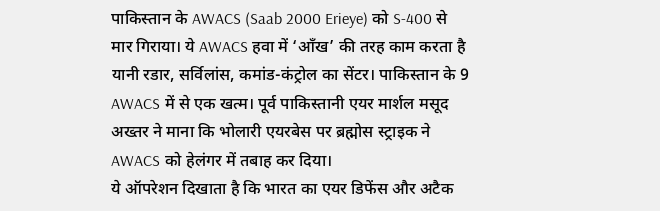पाकिस्तान के AWACS (Saab 2000 Erieye) को S-400 से मार गिराया। ये AWACS हवा में ‘आँख’ की तरह काम करता है यानी रडार, सर्विलांस, कमांड-कंट्रोल का सेंटर। पाकिस्तान के 9 AWACS में से एक खत्म। पूर्व पाकिस्तानी एयर मार्शल मसूद अख्तर ने माना कि भोलारी एयरबेस पर ब्रह्मोस स्ट्राइक ने AWACS को हेलंगर में तबाह कर दिया।
ये ऑपरेशन दिखाता है कि भारत का एयर डिफेंस और अटैक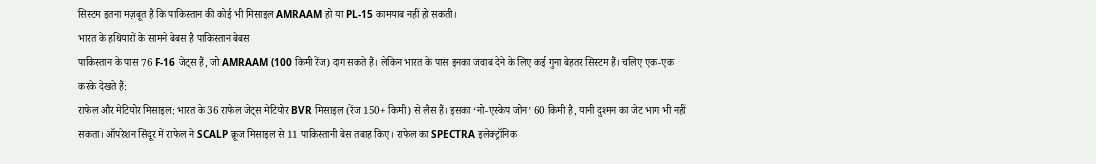सिस्टम इतना मज़बूत है कि पाकिस्तान की कोई भी मिसाइल AMRAAM हो या PL-15 कामयाब नहीं हो सकती।
भारत के हथियारों के सामने बेबस है पाकिस्तान बेबस
पाकिस्तान के पास 76 F-16 जेट्स हैं, जो AMRAAM (100 किमी रेंज) दाग सकते हैं। लेकिन भारत के पास इनका जवाब देने के लिए कई गुना बेहतर सिस्टम हैं। चलिए एक-एक करके देखते हैं:
राफेल और मेटियोर मिसाइल: भारत के 36 राफेल जेट्स मेटियोर BVR मिसाइल (रेंज 150+ किमी) से लैस हैं। इसका ‘नो-एस्केप जोन’ 60 किमी है, यानी दुश्मन का जेट भाग भी नहीं सकता। ऑपरेशन सिंदूर में राफेल ने SCALP क्रूज मिसाइल से 11 पाकिस्तानी बेस तबाह किए। राफेल का SPECTRA इलेक्ट्रॉनिक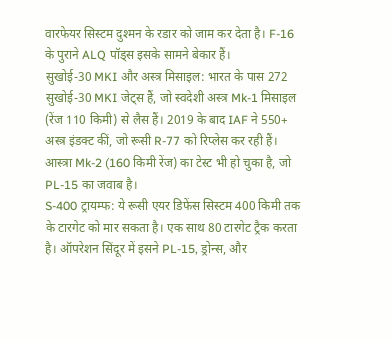वारफेयर सिस्टम दुश्मन के रडार को जाम कर देता है। F-16 के पुराने ALQ पॉड्स इसके सामने बेकार हैं।
सुखोई-30 MKI और अस्त्र मिसाइल: भारत के पास 272 सुखोई-30 MKI जेट्स हैं, जो स्वदेशी अस्त्र Mk-1 मिसाइल (रेंज 110 किमी) से लैस हैं। 2019 के बाद IAF ने 550+ अस्त्र इंडक्ट कीं, जो रूसी R-77 को रिप्लेस कर रही हैं। आस्त्रा Mk-2 (160 किमी रेंज) का टेस्ट भी हो चुका है, जो PL-15 का जवाब है।
S-400 ट्रायम्फ: ये रूसी एयर डिफेंस सिस्टम 400 किमी तक के टारगेट को मार सकता है। एक साथ 80 टारगेट ट्रैक करता है। ऑपरेशन सिंदूर में इसने PL-15, ड्रोन्स, और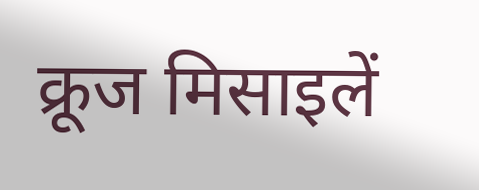क्रूज मिसाइलें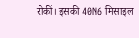रोकीं। इसकी 40N6 मिसाइल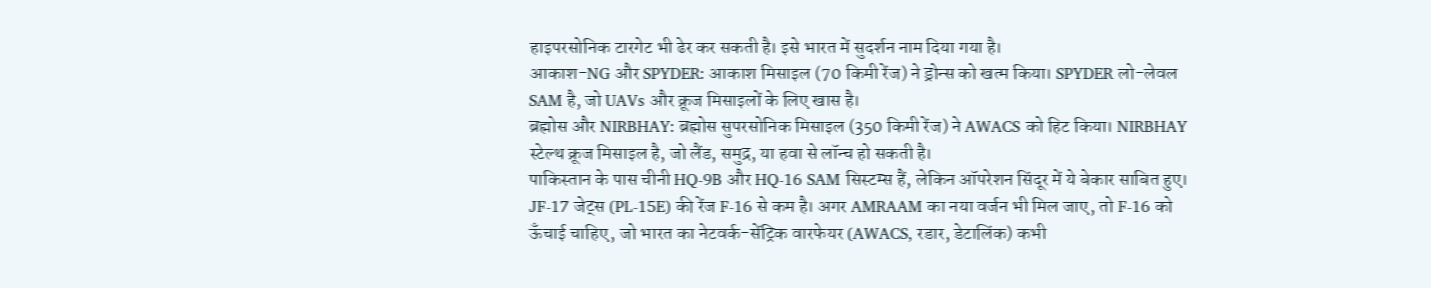हाइपरसोनिक टारगेट भी ढेर कर सकती है। इसे भारत में सुदर्शन नाम दिया गया है।
आकाश-NG और SPYDER: आकाश मिसाइल (70 किमी रेंज) ने ड्रोन्स को खत्म किया। SPYDER लो-लेवल SAM है, जो UAVs और क्रूज मिसाइलों के लिए खास है।
ब्रह्मोस और NIRBHAY: ब्रह्मोस सुपरसोनिक मिसाइल (350 किमी रेंज) ने AWACS को हिट किया। NIRBHAY स्टेल्थ क्रूज मिसाइल है, जो लैंड, समुद्र, या हवा से लॉन्च हो सकती है।
पाकिस्तान के पास चीनी HQ-9B और HQ-16 SAM सिस्टम्स हैं, लेकिन ऑपरेशन सिंदूर में ये बेकार साबित हुए। JF-17 जेट्स (PL-15E) की रेंज F-16 से कम है। अगर AMRAAM का नया वर्जन भी मिल जाए, तो F-16 को ऊँचाई चाहिए, जो भारत का नेटवर्क-सेंट्रिक वारफेयर (AWACS, रडार, डेटालिंक) कभी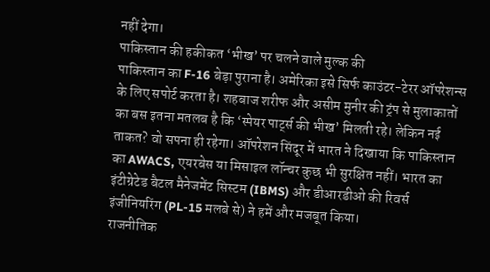नहीं देगा।
पाकिस्तान की हकीकत ‘भीख’ पर चलने वाले मुल्क की
पाकिस्तान का F-16 बेड़ा पुराना है। अमेरिका इसे सिर्फ काउंटर-टेरर ऑपरेशन्स के लिए सपोर्ट करता है। शहबाज शरीफ और असीम मुनीर की ट्रंप से मुलाकातों का बस इतना मतलब है कि ‘स्पेयर पार्ट्स की भीख’ मिलती रहे। लेकिन नई ताकत? वो सपना ही रहेगा। ऑपरेशन सिंदूर में भारत ने दिखाया कि पाकिस्तान का AWACS, एयरबेस या मिसाइल लॉन्चर कुछ भी सुरक्षित नहीं। भारत का इंटीग्रेटेड बैटल मैनेजमेंट सिस्टम (IBMS) और डीआरडीओ की रिवर्स इंजीनियरिंग (PL-15 मलबे से) ने हमें और मजबूत किया।
राजनीतिक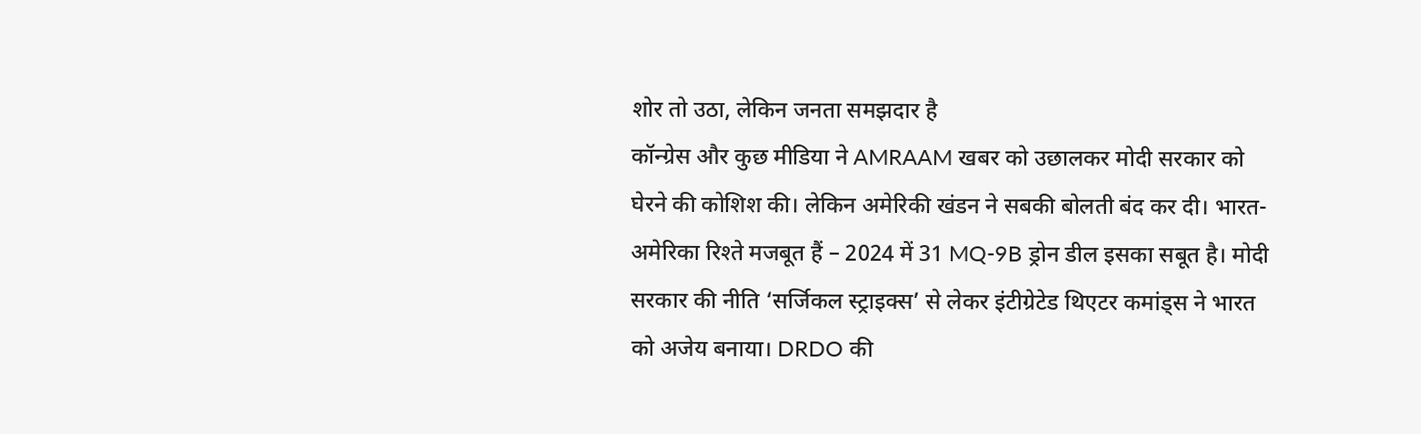शोर तो उठा, लेकिन जनता समझदार है
कॉन्ग्रेस और कुछ मीडिया ने AMRAAM खबर को उछालकर मोदी सरकार को घेरने की कोशिश की। लेकिन अमेरिकी खंडन ने सबकी बोलती बंद कर दी। भारत-अमेरिका रिश्ते मजबूत हैं – 2024 में 31 MQ-9B ड्रोन डील इसका सबूत है। मोदी सरकार की नीति ‘सर्जिकल स्ट्राइक्स’ से लेकर इंटीग्रेटेड थिएटर कमांड्स ने भारत को अजेय बनाया। DRDO की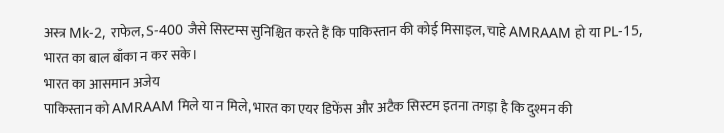अस्त्र Mk-2, राफेल, S-400 जैसे सिस्टम्स सुनिश्चित करते हैं कि पाकिस्तान की कोई मिसाइल, चाहे AMRAAM हो या PL-15, भारत का बाल बाँका न कर सके।
भारत का आसमान अजेय
पाकिस्तान को AMRAAM मिले या न मिले, भारत का एयर डिफेंस और अटैक सिस्टम इतना तगड़ा है कि दुश्मन की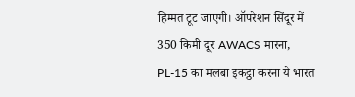हिम्मत टूट जाएगी। ऑपरेशन सिंदूर में 350 किमी दूर AWACS मारना, PL-15 का मलबा इकट्ठा करना ये भारत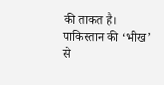की ताकत है। पाकिस्तान की ‘भीख’ से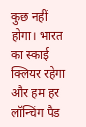कुछ नहीं होगा। भारत का स्काई क्लियर रहेगा और हम हर लॉन्चिंग पैड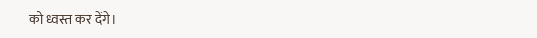को ध्वस्त कर देंगे।